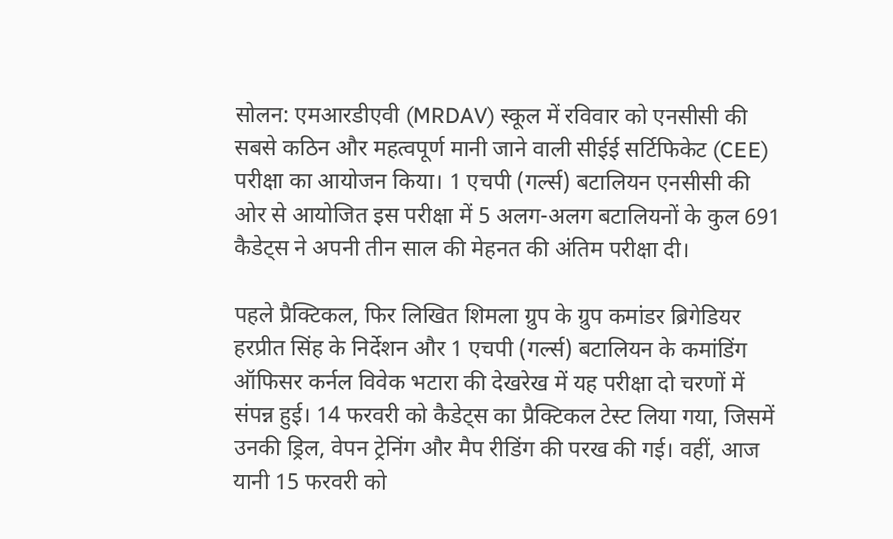सोलन: एमआरडीएवी (MRDAV) स्कूल में रविवार को एनसीसी की सबसे कठिन और महत्वपूर्ण मानी जाने वाली सीईई सर्टिफिकेट (CEE) परीक्षा का आयोजन किया। 1 एचपी (गर्ल्स) बटालियन एनसीसी की ओर से आयोजित इस परीक्षा में 5 अलग-अलग बटालियनों के कुल 691 कैडेट्स ने अपनी तीन साल की मेहनत की अंतिम परीक्षा दी।

पहले प्रैक्टिकल, फिर लिखित शिमला ग्रुप के ग्रुप कमांडर ब्रिगेडियर हरप्रीत सिंह के निर्देशन और 1 एचपी (गर्ल्स) बटालियन के कमांडिंग ऑफिसर कर्नल विवेक भटारा की देखरेख में यह परीक्षा दो चरणों में संपन्न हुई। 14 फरवरी को कैडेट्स का प्रैक्टिकल टेस्ट लिया गया, जिसमें उनकी ड्रिल, वेपन ट्रेनिंग और मैप रीडिंग की परख की गई। वहीं, आज यानी 15 फरवरी को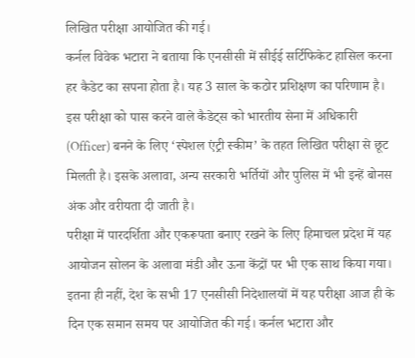लिखित परीक्षा आयोजित की गई।
कर्नल विवेक भटारा ने बताया कि एनसीसी में सीईई सर्टिफिकेट हासिल करना हर कैडेट का सपना होता है। यह 3 साल के कठोर प्रशिक्षण का परिणाम है। इस परीक्षा को पास करने वाले कैडेट्स को भारतीय सेना में अधिकारी (Officer) बनने के लिए ‘स्पेशल एंट्री स्कीम’ के तहत लिखित परीक्षा से छूट मिलती है। इसके अलावा, अन्य सरकारी भर्तियों और पुलिस में भी इन्हें बोनस अंक और वरीयता दी जाती है।
परीक्षा में पारदर्शिता और एकरूपता बनाए रखने के लिए हिमाचल प्रदेश में यह आयोजन सोलन के अलावा मंडी और ऊना केंद्रों पर भी एक साथ किया गया। इतना ही नहीं, देश के सभी 17 एनसीसी निदेशालयों में यह परीक्षा आज ही के दिन एक समान समय पर आयोजित की गई। कर्नल भटारा और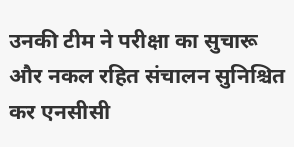उनकी टीम ने परीक्षा का सुचारू और नकल रहित संचालन सुनिश्चित कर एनसीसी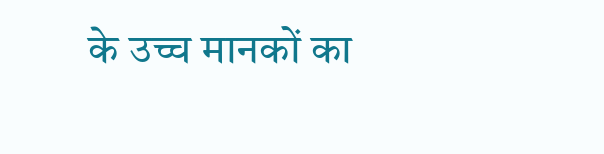के उच्च मानकों का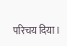परिचय दिया।